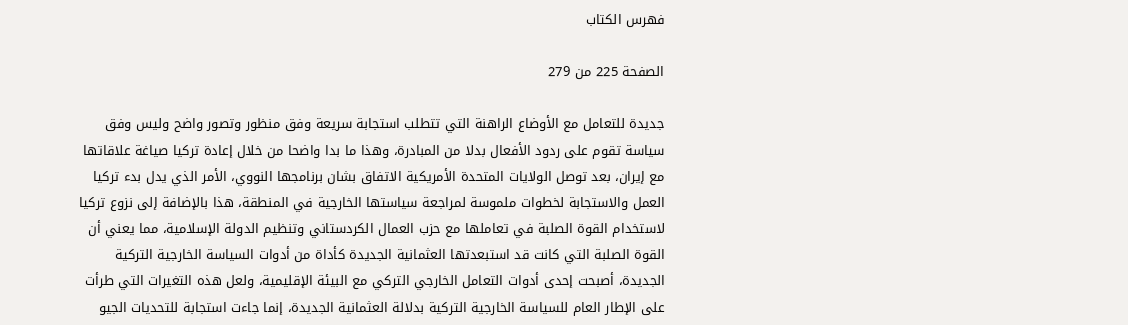فهرس الكتاب

الصفحة 225 من 279

جديدة للتعامل مع الأوضاع الراهنة التي تتطلب استجابة سريعة وفق منظور وتصور واضح وليس وفق سياسة تقوم على ردود الأفعال بدلا من المبادرة، وهذا ما بدا واضحا من خلال إعادة تركيا صياغة علاقاتها مع إيران، بعد توصل الولايات المتحدة الأمريكية الاتفاق بشان برنامجها النووي، الأمر الذي يدل بدء تركيا العمل والاستجابة لخطوات ملموسة لمراجعة سياستها الخارجية في المنطقة، هذا بالإضافة إلى نزوع تركيا لاستخدام القوة الصلبة في تعاملها مع حزب العمال الكردستاني وتنظيم الدولة الإسلامية، مما يعني أن القوة الصلبة التي كانت قد استبعدتها العثمانية الجديدة كأداة من أدوات السياسة الخارجية التركية الجديدة، أصبحت إحدى أدوات التعامل الخارجي التركي مع البيئة الإقليمية، ولعل هذه التغيرات التي طرأت على الإطار العام للسياسة الخارجية التركية بدلالة العثمانية الجديدة، إنما جاءت استجابة للتحديات الجيو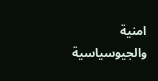امنية والجيوسياسية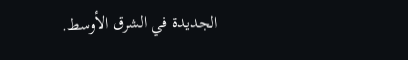الجديدة في الشرق الأوسط.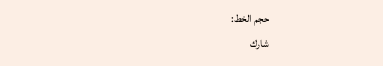حجم الخط:
شارك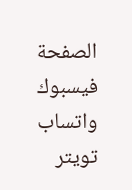الصفحة
فيسبوك واتساب تويتر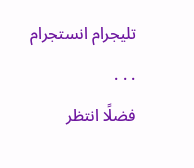تليجرام انستجرام
. . .
فضلًا انتظر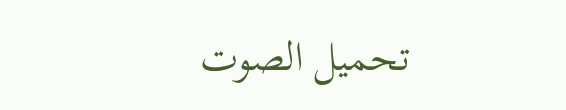تحميل الصوت